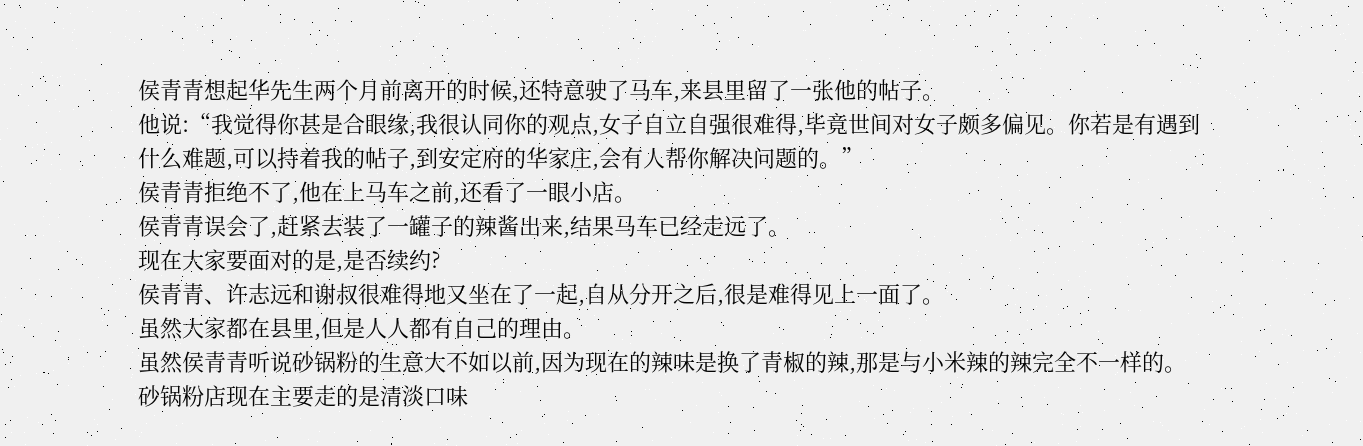侯青青想起华先生两个月前离开的时候,还特意驶了马车,来县里留了一张他的帖子。
他说:“我觉得你甚是合眼缘,我很认同你的观点,女子自立自强很难得,毕竟世间对女子颇多偏见。你若是有遇到什么难题,可以持着我的帖子,到安定府的华家庄,会有人帮你解决问题的。”
侯青青拒绝不了,他在上马车之前,还看了一眼小店。
侯青青误会了,赶紧去装了一罐子的辣酱出来,结果马车已经走远了。
现在大家要面对的是,是否续约?
侯青青、许志远和谢叔很难得地又坐在了一起,自从分开之后,很是难得见上一面了。
虽然大家都在县里,但是人人都有自己的理由。
虽然侯青青听说砂锅粉的生意大不如以前,因为现在的辣味是换了青椒的辣,那是与小米辣的辣完全不一样的。
砂锅粉店现在主要走的是清淡口味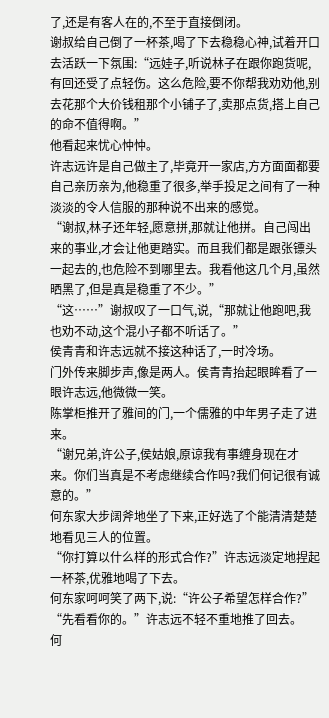了,还是有客人在的,不至于直接倒闭。
谢叔给自己倒了一杯茶,喝了下去稳稳心神,试着开口去活跃一下氛围:“远娃子,听说林子在跟你跑货呢,有回还受了点轻伤。这么危险,要不你帮我劝劝他,别去花那个大价钱租那个小铺子了,卖那点货,搭上自己的命不值得啊。”
他看起来忧心忡忡。
许志远许是自己做主了,毕竟开一家店,方方面面都要自己亲历亲为,他稳重了很多,举手投足之间有了一种淡淡的令人信服的那种说不出来的感觉。
“谢叔,林子还年轻,愿意拼,那就让他拼。自己闯出来的事业,才会让他更踏实。而且我们都是跟张镖头一起去的,也危险不到哪里去。我看他这几个月,虽然晒黑了,但是真是稳重了不少。”
“这……”谢叔叹了一口气,说,“那就让他跑吧,我也劝不动,这个混小子都不听话了。”
侯青青和许志远就不接这种话了,一时冷场。
门外传来脚步声,像是两人。侯青青抬起眼眸看了一眼许志远,他微微一笑。
陈掌柜推开了雅间的门,一个儒雅的中年男子走了进来。
“谢兄弟,许公子,侯姑娘,原谅我有事缠身现在才来。你们当真是不考虑继续合作吗?我们何记很有诚意的。”
何东家大步阔斧地坐了下来,正好选了个能清清楚楚地看见三人的位置。
“你打算以什么样的形式合作?”许志远淡定地捏起一杯茶,优雅地喝了下去。
何东家呵呵笑了两下,说:“许公子希望怎样合作?”
“先看看你的。”许志远不轻不重地推了回去。
何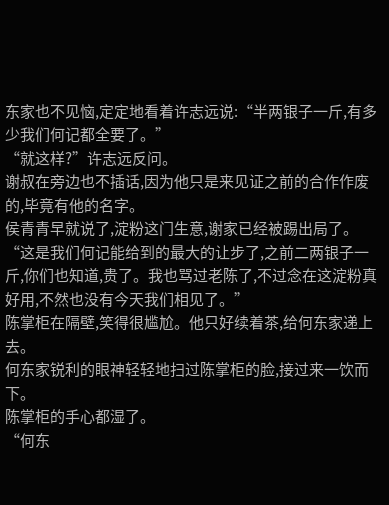东家也不见恼,定定地看着许志远说:“半两银子一斤,有多少我们何记都全要了。”
“就这样?”许志远反问。
谢叔在旁边也不插话,因为他只是来见证之前的合作作废的,毕竟有他的名字。
侯青青早就说了,淀粉这门生意,谢家已经被踢出局了。
“这是我们何记能给到的最大的让步了,之前二两银子一斤,你们也知道,贵了。我也骂过老陈了,不过念在这淀粉真好用,不然也没有今天我们相见了。”
陈掌柜在隔壁,笑得很尴尬。他只好续着茶,给何东家递上去。
何东家锐利的眼神轻轻地扫过陈掌柜的脸,接过来一饮而下。
陈掌柜的手心都湿了。
“何东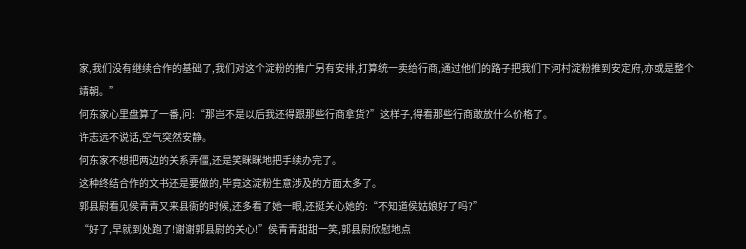家,我们没有继续合作的基础了,我们对这个淀粉的推广另有安排,打算统一卖给行商,通过他们的路子把我们下河村淀粉推到安定府,亦或是整个靖朝。”
何东家心里盘算了一番,问:“那岂不是以后我还得跟那些行商拿货?”这样子,得看那些行商敢放什么价格了。
许志远不说话,空气突然安静。
何东家不想把两边的关系弄僵,还是笑眯眯地把手续办完了。
这种终结合作的文书还是要做的,毕竟这淀粉生意涉及的方面太多了。
郭县尉看见侯青青又来县衙的时候,还多看了她一眼,还挺关心她的:“不知道侯姑娘好了吗?”
“好了,早就到处跑了!谢谢郭县尉的关心!”侯青青甜甜一笑,郭县尉欣慰地点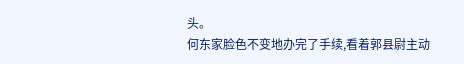头。
何东家脸色不变地办完了手续,看着郭县尉主动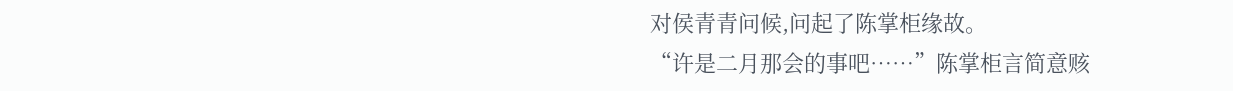对侯青青问候,问起了陈掌柜缘故。
“许是二月那会的事吧……”陈掌柜言简意赅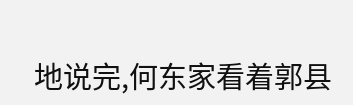地说完,何东家看着郭县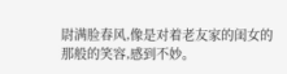尉满脸春风,像是对着老友家的闺女的那般的笑容,感到不妙。